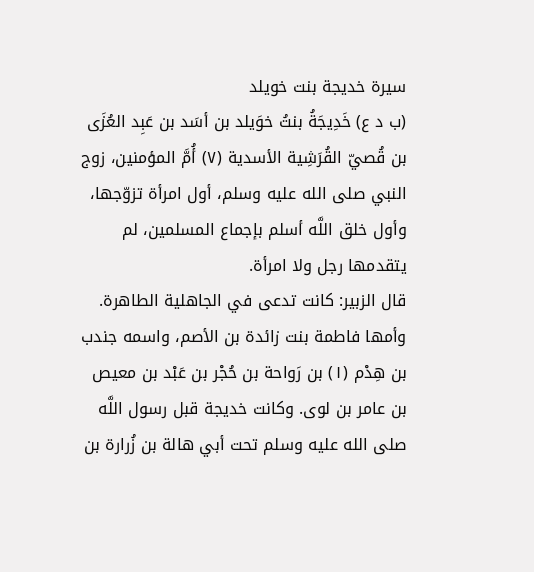سيرة خديجة بنت خويلد
(ب د ع) خَدِيجَةُ بنتُ خوَيلد بن أسَد بن عَبِد العُزَى بن قُصيّ القُرَشِية الأسدية (٧) أُمَّ المؤمنين، زوج النبي صلى الله عليه وسلم، أول امرأة تزوّجها، وأول خلق اللَّه أسلم بإجماع المسلمين، لم يتقدمها رجل ولا امرأة.
قال الزبير: كانت تدعى في الجاهلية الطاهرة. وأمها فاطمة بنت زائدة بن الأصم، واسمه جندب بن هِدْم (١) بن رَواحة بن حُجْر بن عَبْد بن معيص بن عامر بن لوى. وكانت خديجة قبل رسول اللَّه صلى الله عليه وسلم تحت أبي هالة بن زُرارة بن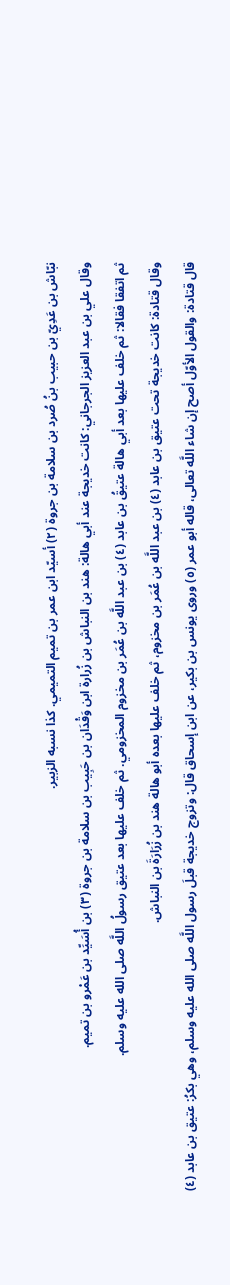نبّاش بن عَدِيّ بن حبيب بنُ صُرد بن سلامة بن جروة (٢) أسيّد ابن عمر بن تميم التميمي. كذا نسبه الزبير.
وقال علي بن عبد العزيز الجرجاني: كانت خديجة عند أبي هالة: هند بن النباش بن زُرارة ابن وَقْدَان بن حَبِيب بن سلامة بن جروة (٣) بن أُسَيِّد بن عَمْرو بن تميم.
ثم اتفقا فقالا: ثم خلف عليها بعد أبي هالة عتيقُ بن عابد (٤) بن عبد اللَّه بن عُمَر بن مخزوم المخزومي. ثم خلف عليها بعد عتيق رسولُ اللَّه صلى الله عليه وسلم.
وقال قتادة: كانت خديجة تحت عتيق بن عابد (٤) بن عبد اللَّه بن عُمَر بن مخزوم، ثم خلف عليها بعده أبو هالة هند بن زُرَارَةَ بن النباش.
قال قتادة: والقول الأوّل أصح إن شاء اللَّه تعالى، قاله أبو عمر (٥) وروى يونس بن بكير، عن ابن إسحاق قال: وتزوج خديجة قبلَ رسول اللَّه صلى الله عليه وسلم، وهي بكرُ: عتيق بن عابد (٤)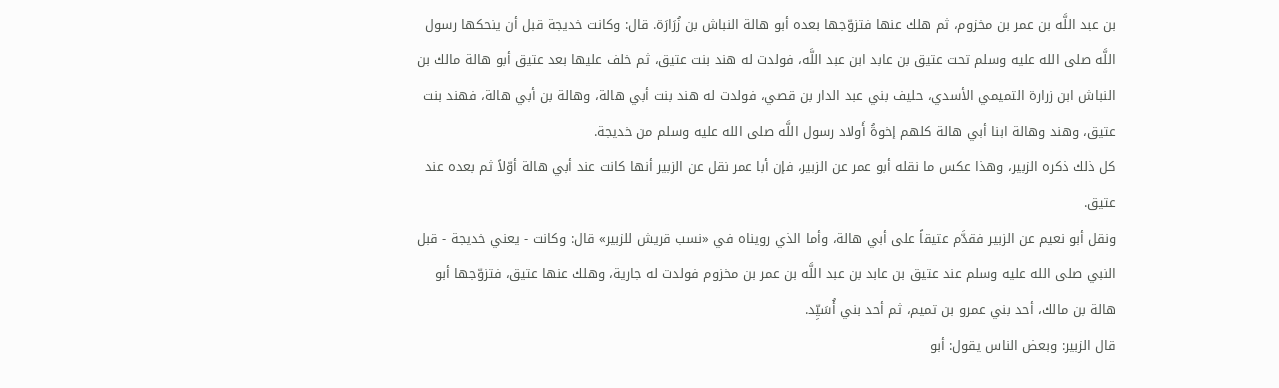بن عبد اللَّه بن عمر بن مخزوم، ثم هلك عنها فتزوّجها بعده أبو هالة النباش بن زُرَارَة. قال: وكانت خديجة قبل أن ينحكها رسول اللَّه صلى الله عليه وسلم تحت عتيق بن عابد ابن عبد اللَّه، فولدت له هند بنت عتيق، ثم خلف عليها بعد عتيق أبو هالة مالك بن النباش ابن زرارة التميمي الأسدي، حليف بني عبد الدار بن قصي، فولدت له هند بنت أبي هالة، وهالة بن أبي هالة، فهند بنت عتيق، وهند وهالة ابنا أبي هالة كلهم إخوةُ أَولاد رسول اللَّه صلى الله عليه وسلم من خديجة.
كل ذلك ذكره الزبير، وهذا عكس ما نقله أبو عمر عن الزبير، فإن أبا عمر نقل عن الزبير أنها كانت عند أبي هالة أوّلاً ثم بعده عند عتيق.
ونقل أبو نعيم عن الزبير فقدَّم عتيقاً على أبي هالة، وأما الذي رويناه في «نسب قريش للزبير» قال: وكانت - يعني خديجة - قبل النبي صلى الله عليه وسلم عند عتيق بن عابد بن عبد اللَّه بن عمر بن مخزوم فولدت له جارية، وهلك عنها عتيق، فتزوّجها أبو هالة بن مالك، أحد بني عمرو بن تميم، ثم أحد بني أُسَيِّد.
قال الزبير: وبعض الناس يقول: أبو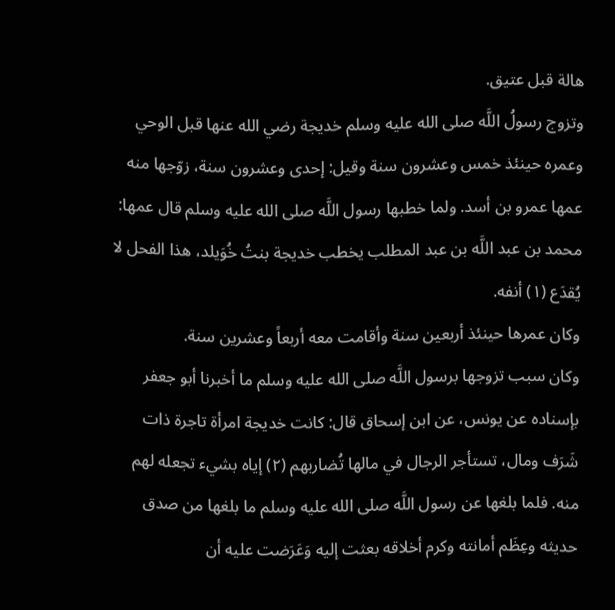هالة قبل عتيق.
وتزوج رسولُ اللَّه صلى الله عليه وسلم خديجة رضي الله عنها قبل الوحي وعمره حينئذ خمس وعشرون سنة وقيل: إحدى وعشرون سنة، زوّجها منه عمها عمرو بن أسد. ولما خطبها رسول اللَّه صلى الله عليه وسلم قال عمها:
محمد بن عبد اللَّه بن عبد المطلب يخطب خديجة بنتُ خُوَيلد، هذا الفحل لا يُقدَع (١) أنفه.
وكان عمرها حينئذ أربعين سنة وأقامت معه أربعاً وعشرين سنة.
وكان سبب تزوجها برسول اللَّه صلى الله عليه وسلم ما أخبرنا أبو جعفر بإسناده عن يونس، عن ابن إسحاق قال: كانت خديجة امرأة تاجرة ذات شَرَف ومال، تستأجر الرجال في مالها تُضاربهم (٢) إياه بشيء تجعله لهم منه. فلما بلغها عن رسول اللَّه صلى الله عليه وسلم ما بلغها من صدق حديثه وعِظَم أمانته وكرم أخلاقه بعثت إليه وَعَرَضت عليه أن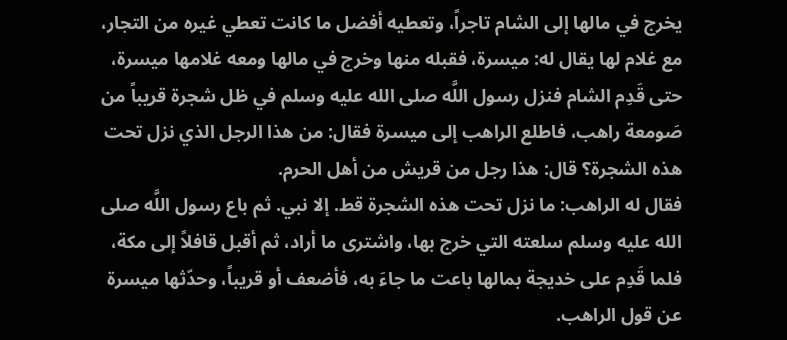يخرج في مالها إلى الشام تاجراً، وتعطيه أفضل ما كانت تعطي غيره من التجار، مع غلام لها يقال له: ميسرة، فقبله منها وخرج في مالها ومعه غلامها ميسرة، حتى قَدِم الشام فنزل رسول اللَّه صلى الله عليه وسلم في ظل شجرة قريباً من صَومعة راهب، فاطلع الراهب إلى ميسرة فقال: من هذا الرجل الذي نزل تحت هذه الشجرة؟ قال: هذا رجل من قريش من أهل الحرم.
فقال له الراهب: ما نزل تحت هذه الشجرة قط. إلا نبي. ثم باع رسول اللَّه صلى الله عليه وسلم سلعته التي خرج بها، واشترى ما أراد، ثم أقبل قافلاً إلى مكة، فلما قَدِم على خديجة بمالها باعت ما جاءَ به، فأضعف أو قريباً، وحدّثها ميسرة عن قول الراهب.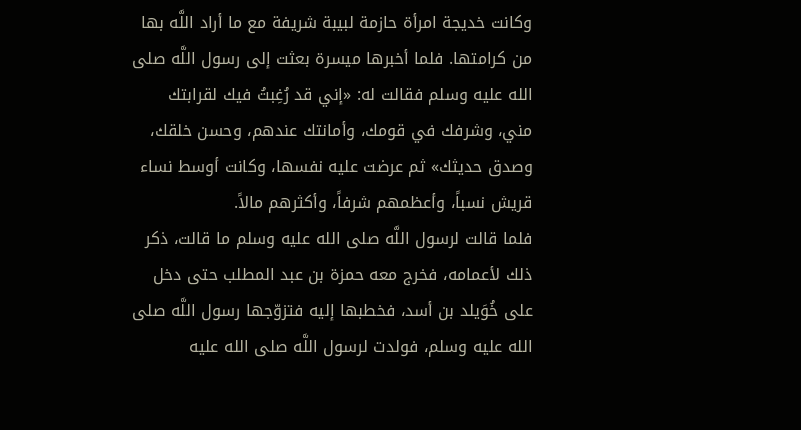وكانت خديجة امرأة حازمة لبيبة شريفة مع ما أراد اللَّه بها من كرامتها. فلما أخبرها ميسرة بعثت إلى رسول اللَّه صلى الله عليه وسلم فقالت له: «إني قد رُغِبتُ فيك لقرابتك مني، وشرفك في قومك، وأمانتك عندهم، وحسن خلقك، وصدق حديثك» ثم عرضت عليه نفسها، وكانت أوسط نساء قريش نسباً، وأعظمهم شرفاً، وأكثرهم مالاً.
فلما قالت لرسول اللَّه صلى الله عليه وسلم ما قالت، ذكر ذلك لأعمامه، فخرج معه حمزة بن عبد المطلب حتى دخل على خُوَيلد بن أسد، فخطبها إليه فتزوّجها رسول اللَّه صلى الله عليه وسلم، فولدت لرسول اللَّه صلى الله عليه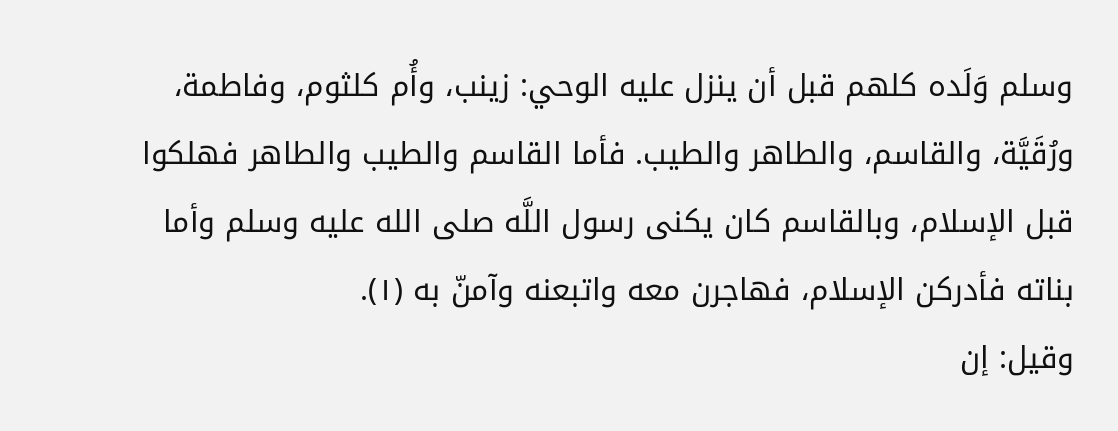وسلم وَلَده كلهم قبل أن ينزل عليه الوحي: زينب، وأُم كلثوم، وفاطمة، ورُقَيَّة، والقاسم، والطاهر والطيب. فأما القاسم والطيب والطاهر فهلكوا قبل الإسلام، وبالقاسم كان يكنى رسول اللَّه صلى الله عليه وسلم وأما بناته فأدركن الإسلام، فهاجرن معه واتبعنه وآمنّ به (١).
وقيل: إن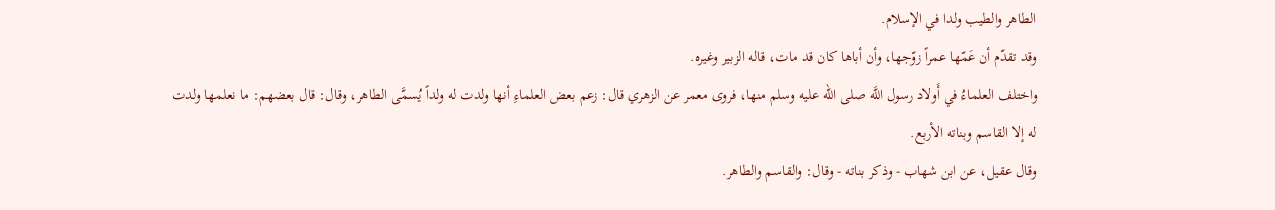الطاهر والطيب ولدا في الإسلام.
وقد تقدّم أن عَمّها عمراً زوّجها، وأن أباها كان قد مات، قاله الزبير وغيره.
واختلف العلماءُ في أَولاد رسول اللَّه صلى الله عليه وسلم منها، فروى معمر عن الزهري قال: زعم بعض العلماءِ أنها ولدت له ولداً يُسمَّى الطاهر، وقال: قال بعضهم: ما نعلمها ولدت له إلا القاسم وبناته الأربع.
وقال عقيل، عن ابن شهاب - وذكر بناته - وقال: والقاسم والطاهر.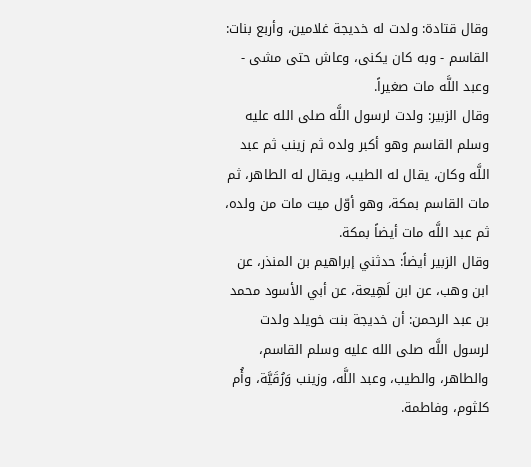وقال قتادة: ولدت له خديجة غلامين، وأربع بنات: القاسم - وبه كان يكنى، وعاش حتى مشى - وعبد اللَّه مات صغيراً.
وقال الزبير: ولدت لرسول اللَّه صلى الله عليه وسلم القاسم وهو أكبر ولده ثم زينب ثم عبد اللَّه وكان، يقال له الطيب، ويقال له الطاهر، ثم مات القاسم بمكة، وهو أوّل ميت مات من ولده، ثم عبد اللَّه مات أيضاً بمكة.
وقال الزبير أيضاً: حدثني إبراهيم بن المنذر، عن ابن وهب، عن ابن لَهِيعة، عن أبي الأسود محمد بن عبد الرحمن: أن خديجة بنت خويلد ولدت لرسول اللَّه صلى الله عليه وسلم القاسم، والطاهر، والطيب، وعبد اللَّه، وزينب وَرُقَيَّة، وأُم كلثوم، وفاطمة.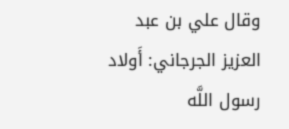وقال علي بن عبد العزيز الجرجاني: أَولاد رسول اللَّه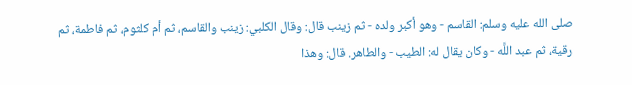صلى الله عليه وسلم: القاسم - وهو أكبر ولده - ثم زينب قال: وقال الكلبي: زينب والقاسم، ثم أم كلثوم، ثم فاطمة، ثم رقية، ثم عبد اللَّه - وكان يقال له: الطيب - والطاهر. قال: وهذا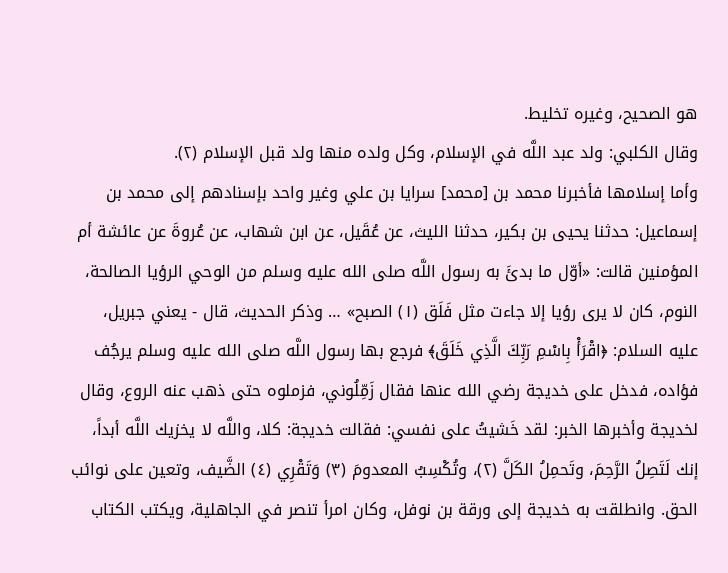هو الصحيح، وغيره تخليط.
وقال الكلبي: ولد عبد اللَّه في الإسلام، وكل ولده منها ولد قبل الإسلام (٢).
وأما إسلامها فأخبرنا محمد بن [محمد] سرايا بن علي وغير واحد بإسنادهم إلى محمد بن إسماعيل: حدثنا يحيى بن بكير، حدثنا الليث، عن عُقَيل، عن ابن شهاب، عن عُروةَ عن عائشة أم المؤمنين قالت: «أوّل ما بدئَ به رسول اللَّه صلى الله عليه وسلم من الوحي الرؤيا الصالحة، النوم، كان لا يرى رؤيا إلا جاءت مثل فَلَق (١) الصبح» … وذكر الحديث، قال - يعني جبريل، عليه السلام: ﴿اقْرَأْ بِاسْمِ رَبِّكَ الَّذِي خَلَقَ﴾ فرجع بها رسول اللَّه صلى الله عليه وسلم يرجُف فؤاده، فدخل على خديجة رضي الله عنها فقال زَمِّلُوني، فزملوه حتى ذهب عنه الروع، وقال لخديجة وأخبرها الخبر: لقد خَشيتُ على نفسي: فقالت خديجة: كلا، واللَّه لا يخزيك اللَّه أبداً، إنك لَتَصِلُ الرَّحِمَ، وتَحمِلُ الكَلَّ (٢)، وتُكْسِبُ المعدومَ (٣) وَتَقْرِي (٤) الضَّيف، وتعين على نوائب الحق. وانطلقت به خديجة إلى ورقة بن نوفل، وكان امرأ تنصر في الجاهلية، ويكتب الكتاب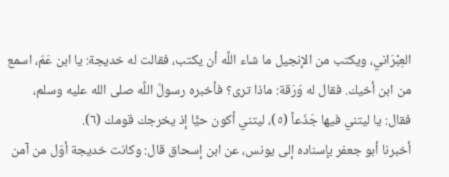العِبْرَاني، ويكتب من الإنجيل ما شاء اللَّه أن يكتب، فقالت له خديجة: يا ابن عَمّ، اسمع من ابن أخيك. فقال له وَرَقة: ماذا ترى؟ فأخبره رسولُ اللَّه صلى الله عليه وسلم، فقال: يا ليتني فيها جَذَعاً (٥)، ليتني أكون حيًّا إذ يخرجك قومك (٦).
أخبرنا أبو جعفر بإسناده إلى يونس، عن ابن إسحاق قال: وكانت خديجة أوّل من آمن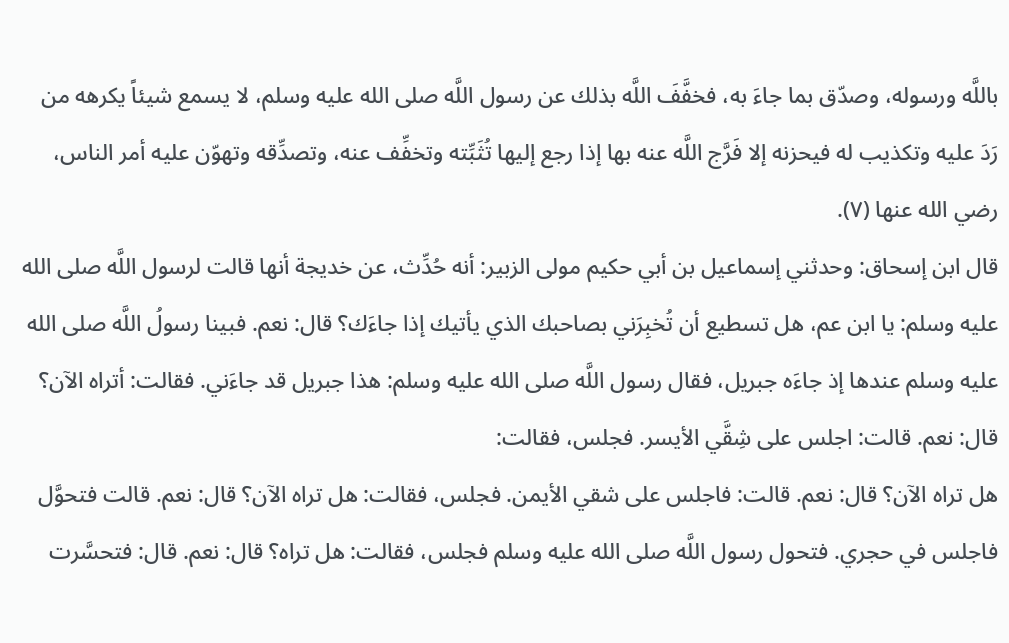باللَّه ورسوله، وصدّق بما جاءَ به، فخفَّفَ اللَّه بذلك عن رسول اللَّه صلى الله عليه وسلم، لا يسمع شيئاً يكرهه من رَدَ عليه وتكذيب له فيحزنه إلا فَرَّج اللَّه عنه بها إذا رجع إليها تُثَبِّته وتخفِّف عنه، وتصدِّقه وتهوّن عليه أمر الناس، رضي الله عنها (٧).
قال ابن إسحاق: وحدثني إسماعيل بن أبي حكيم مولى الزبير: أنه حُدِّث، عن خديجة أنها قالت لرسول اللَّه صلى الله عليه وسلم: يا ابن عم، هل تسطيع أن تُخبِرَني بصاحبك الذي يأتيك إذا جاءَك؟ قال: نعم. فبينا رسولُ اللَّه صلى الله عليه وسلم عندها إذ جاءَه جبريل، فقال رسول اللَّه صلى الله عليه وسلم: هذا جبريل قد جاءَني. فقالت: أتراه الآن؟ قال: نعم. قالت: اجلس على شِقَّي الأيسر. فجلس، فقالت:
هل تراه الآن؟ قال: نعم. قالت: فاجلس على شقي الأيمن. فجلس، فقالت: هل تراه الآن؟ قال: نعم. قالت فتحوَّل فاجلس في حجري. فتحول رسول اللَّه صلى الله عليه وسلم فجلس، فقالت: هل تراه؟ قال: نعم. قال: فتحسَّرت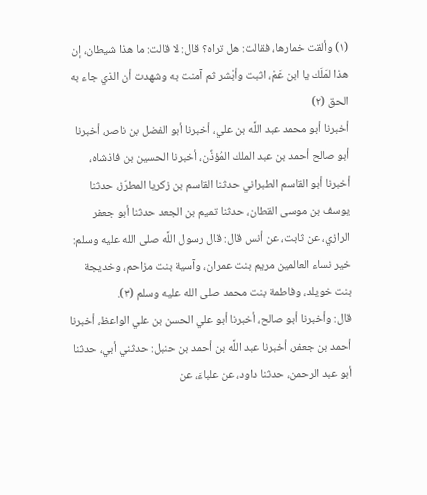(١) وألقت خمارها، فقالت: هل تراه؟ قال: لا قالت: ما هذا شيطان، إن هذا لمَلَك يا ابن عَمْ، اثبت وأبْشر ثم آمنت به وشهدت أن الذي جاء به الحق (٢)
أخبرنا أبو محمد عبد اللَّه بن علي، أخبرنا أبو الفضل بن ناصر، أخبرنا أبو صالح أحمد بن عبد الملك المُؤذِّن، أخبرنا الحسين بن فاذشاه، أخبرنا أبو القاسم الطبراني حدثنا القاسم بن زكريا المطرّز، حدثنا يوسف بن موسى القطان، حدثنا تميم بن الجعد حدثنا أبو جعفر الرازي، عن ثابت، عن أنس قال: قال رسول اللَّه صلى الله عليه وسلم: خير نساء العالمين مريم بنت عمران، وآسية بنت مزاحم، وخديجة بنت خويلد، وفاطمة بنت محمد صلى الله عليه وسلم (٣).
قال: وأخبرنا أبو صالح، أخبرنا أبو علي الحسن بن علي الواعظ، أخبرنا أحمد بن جعفر، أخبرنا عبد اللَّه بن أحمد بن حنبل: حدثني أبي، حدثنا أبو عبد الرحمن، حدثنا داود، عن علباءَ، عن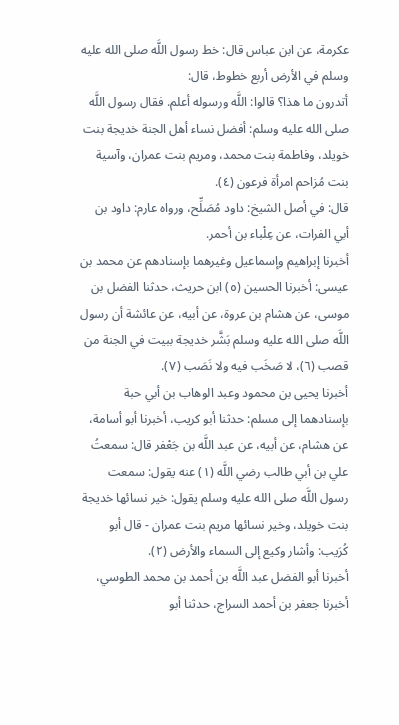عكرمة، عن ابن عباس قال: خط رسول اللَّه صلى الله عليه وسلم في الأرض أربع خطوط، قال:
أتدرون ما هذا؟ قالوا: اللَّه ورسوله أعلم. فقال رسول اللَّه صلى الله عليه وسلم: أفضل نساء أهل الجنة خديجة بنت خويلد، وفاطمة بنت محمد، ومريم بنت عمران، وآسية بنت مُزاحم امرأة فرعون (٤).
قال: في أصل الشيخ: داود مُصَلِّح، ورواه عارم: داود بن أبي الفرات، عن عِلْباء بن أحمر.
أخبرنا إبراهيم وإسماعيل وغيرهما بإسنادهم عن محمد بن عيسى: أخبرنا الحسين (٥) ابن حريث، حدثنا الفضل بن موسى، عن هشام بن عروة، عن أبيه، عن عائشة أن رسول اللَّه صلى الله عليه وسلم بَشَّر خديجة ببيت في الجنة من قصب (٦)، لا صَخَب فيه ولا نَصَب (٧).
أخبرنا يحيى بن محمود وعبد الوهاب بن أبي حبة بإسنادهما إلى مسلم: حدثنا أبو كريب، أخبرنا أبو أسامة، عن هشام، عن أبيه، عن عبد اللَّه بن جَعْفر قال: سمعتُ علي بن أبي طالب رضي اللَّه (١) عنه يقول: سمعت رسول اللَّه صلى الله عليه وسلم يقول: خير نسائها خديجة بنت خويلد، وخير نسائها مريم بنت عمران - قال أبو كُرَيب: وأشار وكيع إلى السماء والأرض (٢).
أخبرنا أبو الفضل عبد اللَّه بن أحمد بن محمد الطوسي، أخبرنا جعفر بن أحمد السراج، حدثنا أبو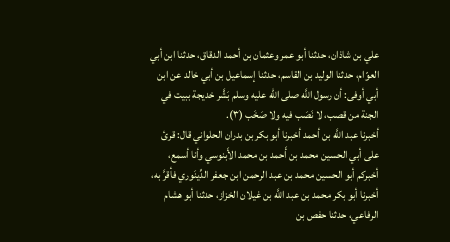علي بن شاذان، حدثنا أبو عمر وعثمان بن أحمد الدقاق، حدثنا ابن أبي العوّام، حدثنا الوليد بن القاسم، حدثنا إسماعيل بن أبي خالد عن ابن أبي أوفى: أن رسول اللَّه صلى الله عليه وسلم بَشَّر خديجة ببيت في الجنة من قصب، لا نَصَب فيه ولا صَخَب (٣).
أخبرنا عبد اللَّه بن أحمد أخبرنا أبو بكر بن بدران الحلواني قال: قرئ على أبي الحسين محمد بن أَحمد بن محمد الأَبنوسي وأنا أسمع، أخبركم أبو الحسين محمد بن عبد الرحمن ابن جعفر الدِّينَوري فأقرَّ به، أخبرنا أبو بكر محمد بن عبد اللَّه بن غيلان الخزاز، حدثنا أبو هشام الرفاعي، حدثنا حفص بن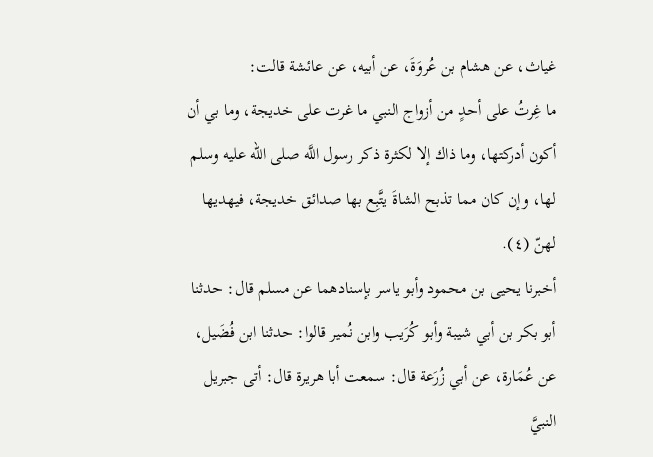غياث، عن هشام بن عُروَةَ، عن أبيه، عن عائشة قالت:
ما غِرتُ على أحدٍ من أزواج النبي ما غرت على خديجة، وما بي أن أكون أدركتها، وما ذاك إلا لكثرة ذكر رسول اللَّه صلى الله عليه وسلم لها، وإن كان مما تذبح الشاةَ يتَّبِع بها صدائق خديجة، فيهديها لهنّ (٤).
أخبرنا يحيى بن محمود وأبو ياسر بإسنادهما عن مسلم قال: حدثنا أبو بكر بن أبي شيبة وأبو كُرَيب وابن نُمير قالوا: حدثنا ابن فُضَيل، عن عُمَارة، عن أبي زُرَعة قال: سمعت أبا هريرة قال: أتى جبريل النبيَّ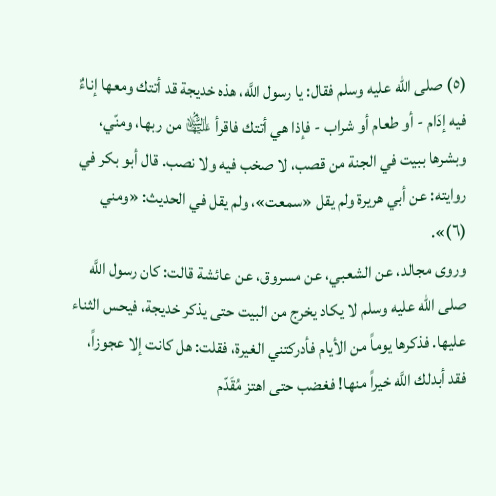(٥) صلى الله عليه وسلم فقال: يا رسول اللَّه، هذه خديجة قد أتتك ومعها إناءٌ فيه إدَام - أو طعام أو شراب - فإذا هي أتتك فاقرأ ﵍ من ربها، ومنّي، وبشرها ببيت في الجنة من قصب، لا صخب فيه ولا نصب. قال أبو بكر في روايته: عن أبي هريرة ولم يقل «سمعت»، ولم يقل في الحديث: «ومني (٦)».
وروى مجالد، عن الشعبي، عن مسروق، عن عائشة قالت: كان رسول اللَّه صلى الله عليه وسلم لا يكاد يخرج من البيت حتى يذكر خديجة، فيحس الثناء عليها. فذكرها يوماً من الأيام فأدركتني الغيرة، فقلت: هل كانت إلا عجوزاً، فقد أبدلك اللَّه خيراً منها! فغضب حتى اهتز مُقَدّم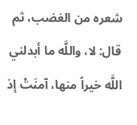شعره من الغضب، ثم قال: لا، واللَّه ما أبدلني اللَّه خيراً منها، آمنَتْ إذ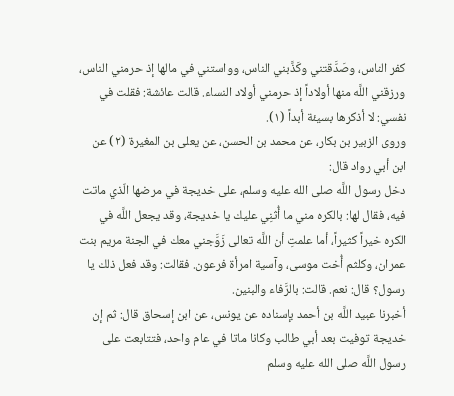كفر الناس، وصَدَّقتني وكَذَّبني الناس، وواستني في مالها إذ حرمني الناس، ورزقني اللَّه منها أولاداً إذ حرمني أولاد النساء. قالت عائشة: فقلت في نفسي: لا أذكرها بسيئة أبداً (١).
وروى الزبير بن بكار، عن محمد بن الحسن، عن يعلى بن المغيرة (٢) عن ابن أبي رواد قال:
دخل رسول اللَّه صلى الله عليه وسلم، على خديجة في مرضها الّذي ماتت فيه، فقال لها: بالكره مني ما أُثنِي عليك يا خديجة، وقد يجعل اللَّه في الكره خيراً كثيراً، أما علمتِ أن اللَّه تعالى زَوَّجني معك في الجنة مريم بنت عمران، وكلثم أُخت موسى، وآسية امرأة فرعون. فقالت: وقد فعل ذلك يا رسول؟ قال: نعم. قالت: بالرَّفاء والبنين.
أخبرنا عبيد اللَّه بن أحمد بإسناده عن يونس، عن ابن إسحاق قال: ثم إن خديجة توفيت بعد أبي طالب وكانا ماتا في عام واحد، فتتابعت على رسول اللَّه صلى الله عليه وسلم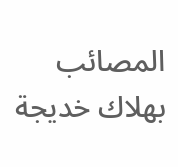المصائب بهلاك خديجة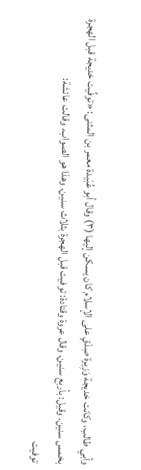وأبي طالب، وكانت خديجة وَزِيرة صِدْقٍ على الإسلام كان يسكن إليها (٣) وقال أبو عُبَيدة معمر بن المثنى: «توفِّيت خديجة قبل الهجرة بخمس سنين. وقيل: بأربع سنين. وقال عروة وقتادة: توفيت قبل الهجرة بثلاث سنين. وهذا هو الصواب. وقالت عائشة:
توفيت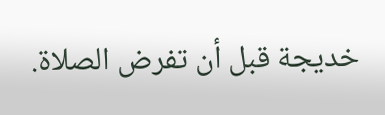خديجة قبل أن تفرض الصلاة.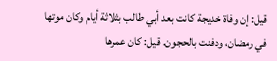قيل: إن وفاة خديجة كانت بعد أبي طالب بثلاثة أيام وكان موتها في رمضان، ودفنت بالحجون. قيل: كان عمرها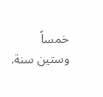خمساً وستين سنة.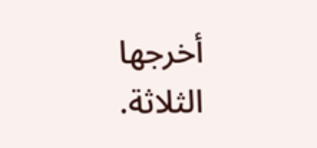أخرجها الثلاثة.